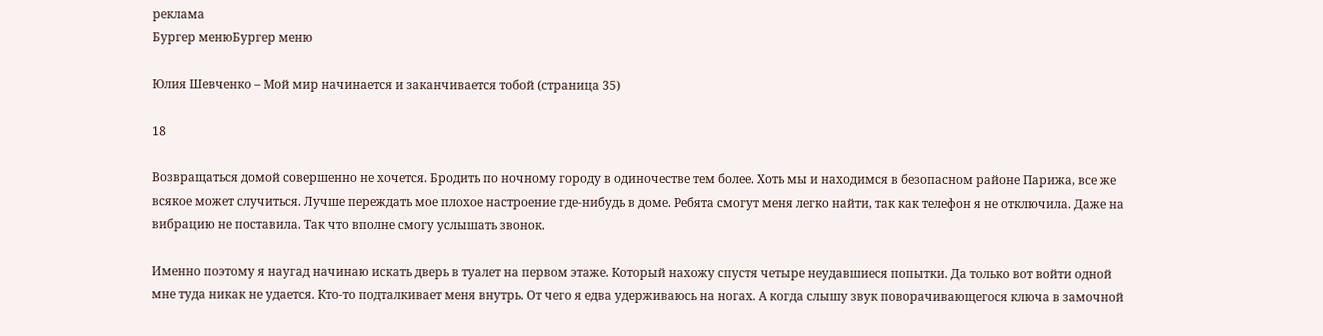реклама
Бургер менюБургер меню

Юлия Шевченко – Мой мир начинается и заканчивается тобой (страница 35)

18

Возвращаться домой совершенно не хочется. Бродить по ночному городу в одиночестве тем более. Хоть мы и находимся в безопасном районе Парижа, все же всякое может случиться. Лучше переждать мое плохое настроение где-нибудь в доме. Ребята смогут меня легко найти, так как телефон я не отключила. Даже на вибрацию не поставила. Так что вполне смогу услышать звонок.

Именно поэтому я наугад начинаю искать дверь в туалет на первом этаже. Который нахожу спустя четыре неудавшиеся попытки. Да только вот войти одной мне туда никак не удается. Кто-то подталкивает меня внутрь. От чего я едва удерживаюсь на ногах. А когда слышу звук поворачивающегося ключа в замочной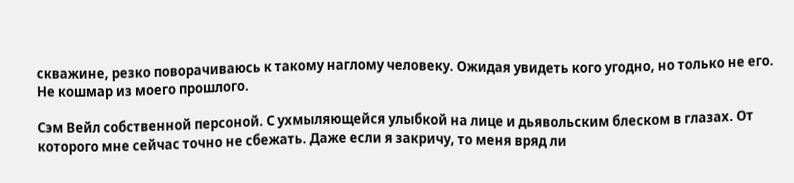скважине, резко поворачиваюсь к такому наглому человеку. Ожидая увидеть кого угодно, но только не его. Не кошмар из моего прошлого.

Сэм Вейл собственной персоной. С ухмыляющейся улыбкой на лице и дьявольским блеском в глазах. От которого мне сейчас точно не сбежать. Даже если я закричу, то меня вряд ли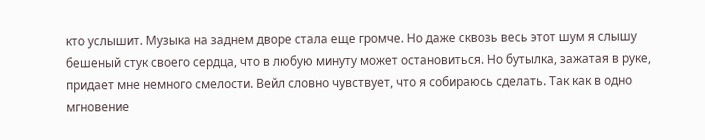кто услышит. Музыка на заднем дворе стала еще громче. Но даже сквозь весь этот шум я слышу бешеный стук своего сердца, что в любую минуту может остановиться. Но бутылка, зажатая в руке, придает мне немного смелости. Вейл словно чувствует, что я собираюсь сделать. Так как в одно мгновение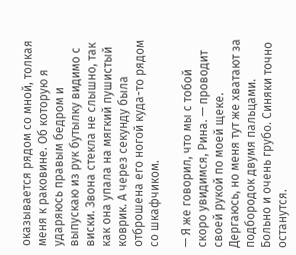оказывается рядом со мной, толкая меня к раковине. Об которую я ударяюсь правым бедром и выпускаю из рук бутылку видимо с виски. Звона стекла не слышно, так как она упала на мягкий пушистый коврик. А через секунду была отброшена его ногой куда-то рядом со шкафчиком.

— Я же говорил, что мы с тобой скоро увидимся, Рина. — проводит своей рукой по моей щеке. Дергаюсь, но меня тут же хватают за подбородок двумя пальцами. Больно и очень грубо. Синяки точно останутся.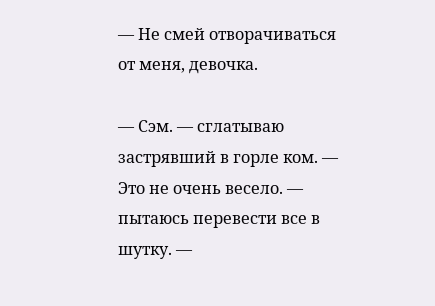— Не смей отворачиваться от меня, девочка.

— Сэм. — сглатываю застрявший в горле ком. — Это не очень весело. — пытаюсь перевести все в шутку. —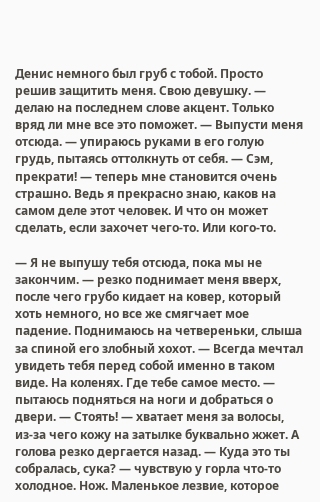Денис немного был груб с тобой. Просто решив защитить меня. Свою девушку. — делаю на последнем слове акцент. Только вряд ли мне все это поможет. — Выпусти меня отсюда. — упираюсь руками в его голую грудь, пытаясь оттолкнуть от себя. — Сэм, прекрати! — теперь мне становится очень страшно. Ведь я прекрасно знаю, каков на самом деле этот человек. И что он может сделать, если захочет чего-то. Или кого-то.

— Я не выпушу тебя отсюда, пока мы не закончим. — резко поднимает меня вверх, после чего грубо кидает на ковер, который хоть немного, но все же смягчает мое падение. Поднимаюсь на четвереньки, слыша за спиной его злобный хохот. — Всегда мечтал увидеть тебя перед собой именно в таком виде. На коленях. Где тебе самое место. — пытаюсь подняться на ноги и добраться о двери. — Стоять! — хватает меня за волосы, из-за чего кожу на затылке буквально жжет. А голова резко дергается назад. — Куда это ты собралась, сука? — чувствую у горла что-то холодное. Нож. Маленькое лезвие, которое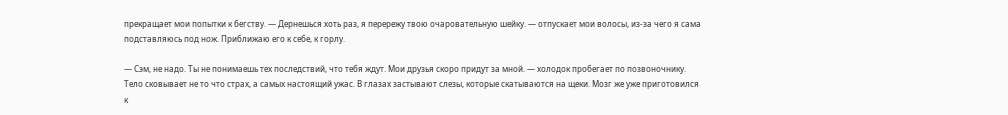прекращает мои попытки к бегству. — Дернешься хоть раз, я перережу твою очаровательную шейку. — отпускает мои волосы, из-за чего я сама подставляюсь под нож. Приближаю его к себе, к горлу.

— Сэм, не надо. Ты не понимаешь тех последствий, что тебя ждут. Мои друзья скоро придут за мной. — холодок пробегает по позвоночнику. Тело сковывает не то что страх, а самых настоящий ужас. В глазах застывают слезы, которые скатываются на щеки. Мозг же уже приготовился к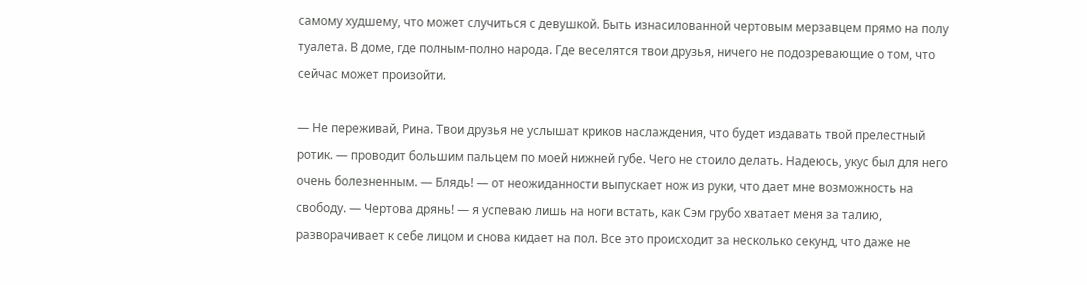самому худшему, что может случиться с девушкой. Быть изнасилованной чертовым мерзавцем прямо на полу туалета. В доме, где полным-полно народа. Где веселятся твои друзья, ничего не подозревающие о том, что сейчас может произойти.

— Не переживай, Рина. Твои друзья не услышат криков наслаждения, что будет издавать твой прелестный ротик. — проводит большим пальцем по моей нижней губе. Чего не стоило делать. Надеюсь, укус был для него очень болезненным. — Блядь! — от неожиданности выпускает нож из руки, что дает мне возможность на свободу. — Чертова дрянь! — я успеваю лишь на ноги встать, как Сэм грубо хватает меня за талию, разворачивает к себе лицом и снова кидает на пол. Все это происходит за несколько секунд, что даже не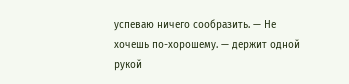успеваю ничего сообразить. — Не хочешь по-хорошему. — держит одной рукой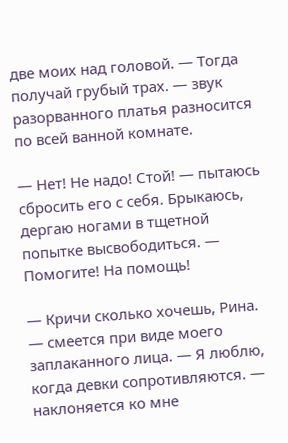две моих над головой. — Тогда получай грубый трах. — звук разорванного платья разносится по всей ванной комнате.

— Нет! Не надо! Стой! — пытаюсь сбросить его с себя. Брыкаюсь, дергаю ногами в тщетной попытке высвободиться. — Помогите! На помощь!

— Кричи сколько хочешь, Рина. — смеется при виде моего заплаканного лица. — Я люблю, когда девки сопротивляются. — наклоняется ко мне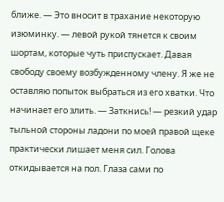ближе. — Это вносит в трахание некоторую изюминку. — левой рукой тянется к своим шортам, которые чуть приспускает. Давая свободу своему возбужденному члену. Я же не оставляю попыток выбраться из его хватки. Что начинает его злить. — Заткнись! — резкий удар тыльной стороны ладони по моей правой щеке практически лишает меня сил. Голова откидывается на пол. Глаза сами по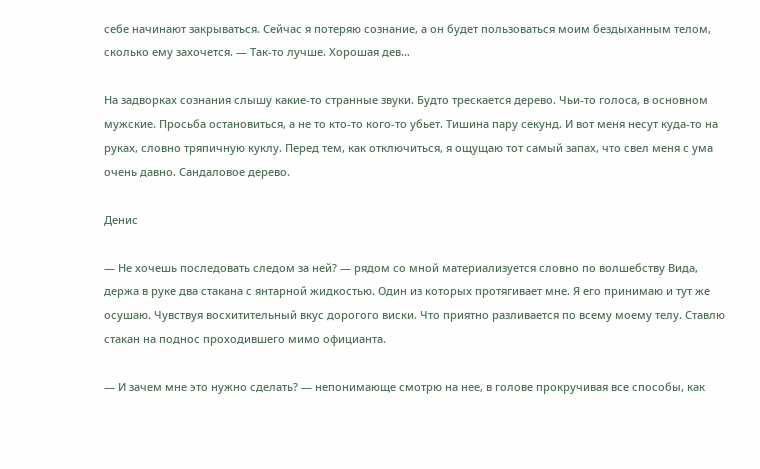себе начинают закрываться. Сейчас я потеряю сознание, а он будет пользоваться моим бездыханным телом, сколько ему захочется. — Так-то лучше. Хорошая дев…

На задворках сознания слышу какие-то странные звуки. Будто трескается дерево. Чьи-то голоса, в основном мужские. Просьба остановиться, а не то кто-то кого-то убьет. Тишина пару секунд. И вот меня несут куда-то на руках, словно тряпичную куклу. Перед тем, как отключиться, я ощущаю тот самый запах, что свел меня с ума очень давно. Сандаловое дерево.

Денис

— Не хочешь последовать следом за ней? — рядом со мной материализуется словно по волшебству Вида, держа в руке два стакана с янтарной жидкостью. Один из которых протягивает мне. Я его принимаю и тут же осушаю. Чувствуя восхитительный вкус дорогого виски. Что приятно разливается по всему моему телу. Ставлю стакан на поднос проходившего мимо официанта.

— И зачем мне это нужно сделать? — непонимающе смотрю на нее, в голове прокручивая все способы, как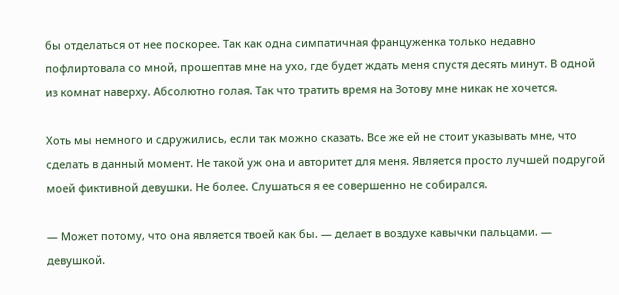бы отделаться от нее поскорее. Так как одна симпатичная француженка только недавно пофлиртовала со мной, прошептав мне на ухо, где будет ждать меня спустя десять минут. В одной из комнат наверху. Абсолютно голая. Так что тратить время на Зотову мне никак не хочется.

Хоть мы немного и сдружились, если так можно сказать. Все же ей не стоит указывать мне, что сделать в данный момент. Не такой уж она и авторитет для меня. Является просто лучшей подругой моей фиктивной девушки. Не более. Слушаться я ее совершенно не собирался.

— Может потому, что она является твоей как бы. — делает в воздухе кавычки пальцами. — девушкой.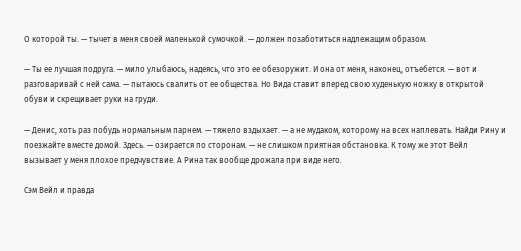О которой ты. — тычет в меня своей маленькой сумочкой. — должен позаботиться надлежащим образом.

— Ты ее лучшая подруга. — мило улыбаюсь, надеясь, что это ее обезоружит. И она от меня, наконец, отъебется. — вот и разговаривай с ней сама. — пытаюсь свалить от ее общества. Но Вида ставит вперед свою худенькую ножку в открытой обуви и скрещивает руки на груди.

— Денис, хоть раз побудь нормальным парнем. — тяжело вздыхает. — а не мудаком, которому на всех наплевать. Найди Рину и поезжайте вместе домой. Здесь. — озирается по сторонам. — не слишком приятная обстановка. К тому же этот Вейл вызывает у меня плохое предчувствие. А Рина так вообще дрожала при виде него.

Сэм Вейл и правда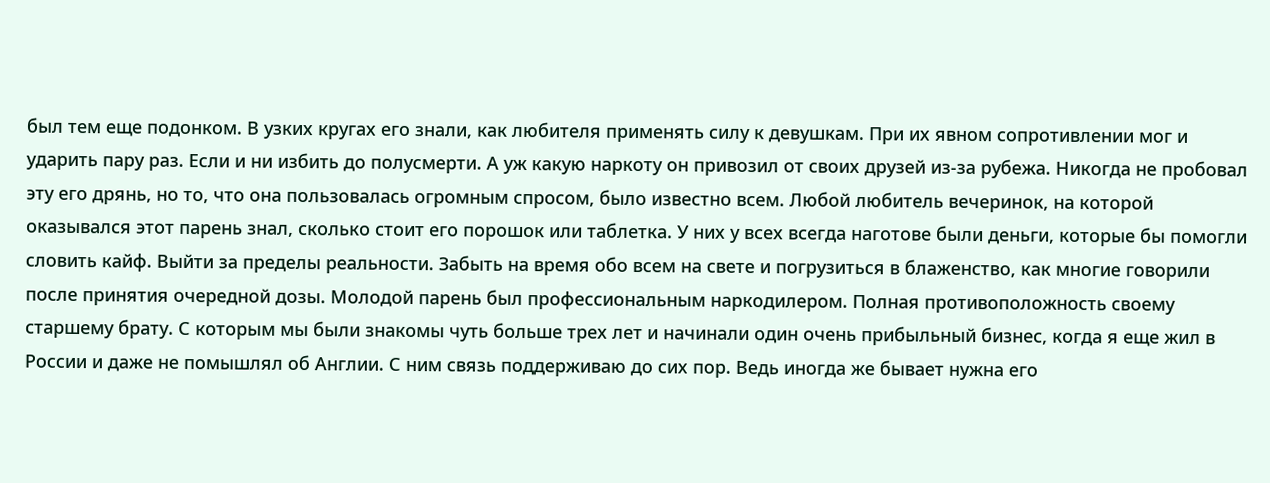был тем еще подонком. В узких кругах его знали, как любителя применять силу к девушкам. При их явном сопротивлении мог и ударить пару раз. Если и ни избить до полусмерти. А уж какую наркоту он привозил от своих друзей из-за рубежа. Никогда не пробовал эту его дрянь, но то, что она пользовалась огромным спросом, было известно всем. Любой любитель вечеринок, на которой оказывался этот парень знал, сколько стоит его порошок или таблетка. У них у всех всегда наготове были деньги, которые бы помогли словить кайф. Выйти за пределы реальности. Забыть на время обо всем на свете и погрузиться в блаженство, как многие говорили после принятия очередной дозы. Молодой парень был профессиональным наркодилером. Полная противоположность своему старшему брату. С которым мы были знакомы чуть больше трех лет и начинали один очень прибыльный бизнес, когда я еще жил в России и даже не помышлял об Англии. С ним связь поддерживаю до сих пор. Ведь иногда же бывает нужна его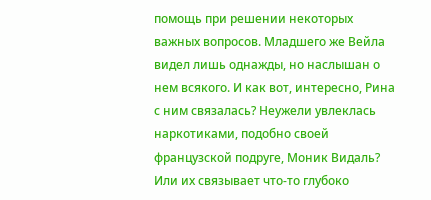помощь при решении некоторых важных вопросов. Младшего же Вейла видел лишь однажды, но наслышан о нем всякого. И как вот, интересно, Рина с ним связалась? Неужели увлеклась наркотиками, подобно своей французской подруге, Моник Видаль? Или их связывает что-то глубоко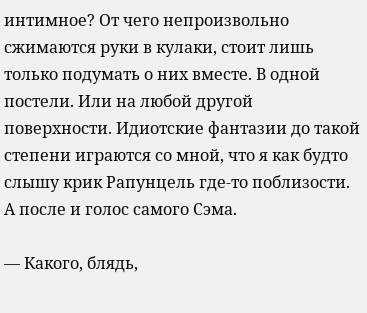интимное? От чего непроизвольно сжимаются руки в кулаки, стоит лишь только подумать о них вместе. В одной постели. Или на любой другой поверхности. Идиотские фантазии до такой степени играются со мной, что я как будто слышу крик Рапунцель где-то поблизости. А после и голос самого Сэма.

— Какого, блядь,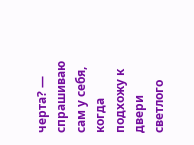черта? — спрашиваю сам у себя, когда подхожу к двери светлого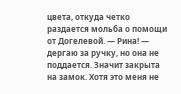цвета, откуда четко раздается мольба о помощи от Догелевой. — Рина! — дергаю за ручку, но она не поддается. Значит закрыта на замок. Хотя это меня не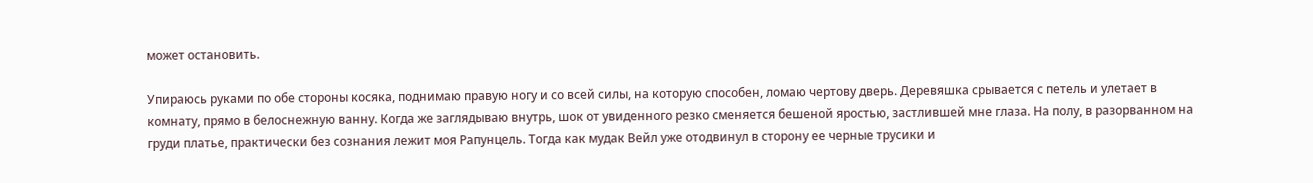может остановить.

Упираюсь руками по обе стороны косяка, поднимаю правую ногу и со всей силы, на которую способен, ломаю чертову дверь. Деревяшка срывается с петель и улетает в комнату, прямо в белоснежную ванну. Когда же заглядываю внутрь, шок от увиденного резко сменяется бешеной яростью, застлившей мне глаза. На полу, в разорванном на груди платье, практически без сознания лежит моя Рапунцель. Тогда как мудак Вейл уже отодвинул в сторону ее черные трусики и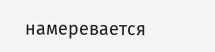намеревается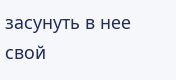засунуть в нее свой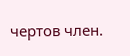чертов член.